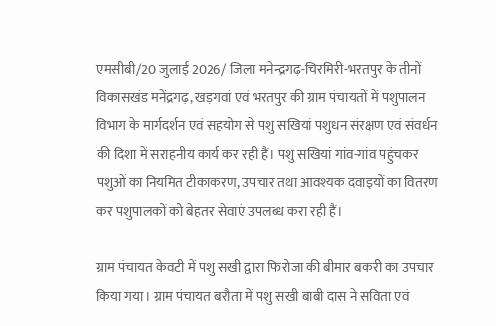एमसीबी/20 जुलाई 2026/ जिला मनेन्द्रगढ़-चिरमिरी-भरतपुर के तीनों विकासखंड मनेंद्रगढ़, खड़गवां एवं भरतपुर की ग्राम पंचायतों में पशुपालन विभाग के मार्गदर्शन एवं सहयोग से पशु सखियां पशुधन संरक्षण एवं संवर्धन की दिशा में सराहनीय कार्य कर रही हैं। पशु सखियां गांव-गांव पहुंचकर पशुओं का नियमित टीकाकरण, उपचार तथा आवश्यक दवाइयों का वितरण कर पशुपालकों को बेहतर सेवाएं उपलब्ध करा रही हैं।

ग्राम पंचायत केवटी में पशु सखी द्वारा फिरोजा की बीमार बकरी का उपचार किया गया। ग्राम पंचायत बरौता में पशु सखी बाबी दास ने सविता एवं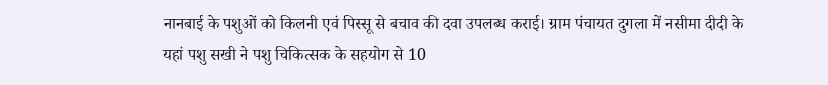नानबाई के पशुओं को किलनी एवं पिस्सू से बचाव की दवा उपलब्ध कराई। ग्राम पंचायत दुगला में नसीमा दीदी के यहां पशु सखी ने पशु चिकित्सक के सहयोग से 10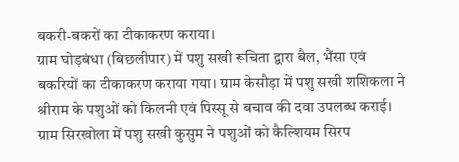बकरी-बकरों का टीकाकरण कराया।
ग्राम घोड़बंधा (बिछलीपार) में पशु सखी रूचिता द्वारा बैल, भैंसा एवं बकरियों का टीकाकरण कराया गया। ग्राम केसौड़ा में पशु सखी शशिकला ने श्रीराम के पशुओं को किलनी एवं पिस्सू से बचाव की दवा उपलब्ध कराई। ग्राम सिरखोला में पशु सखी कुसुम ने पशुओं को कैल्शियम सिरप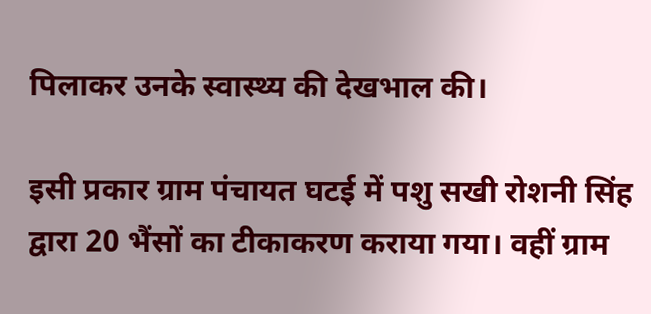पिलाकर उनके स्वास्थ्य की देखभाल की।

इसी प्रकार ग्राम पंचायत घटई में पशु सखी रोशनी सिंह द्वारा 20 भैंसों का टीकाकरण कराया गया। वहीं ग्राम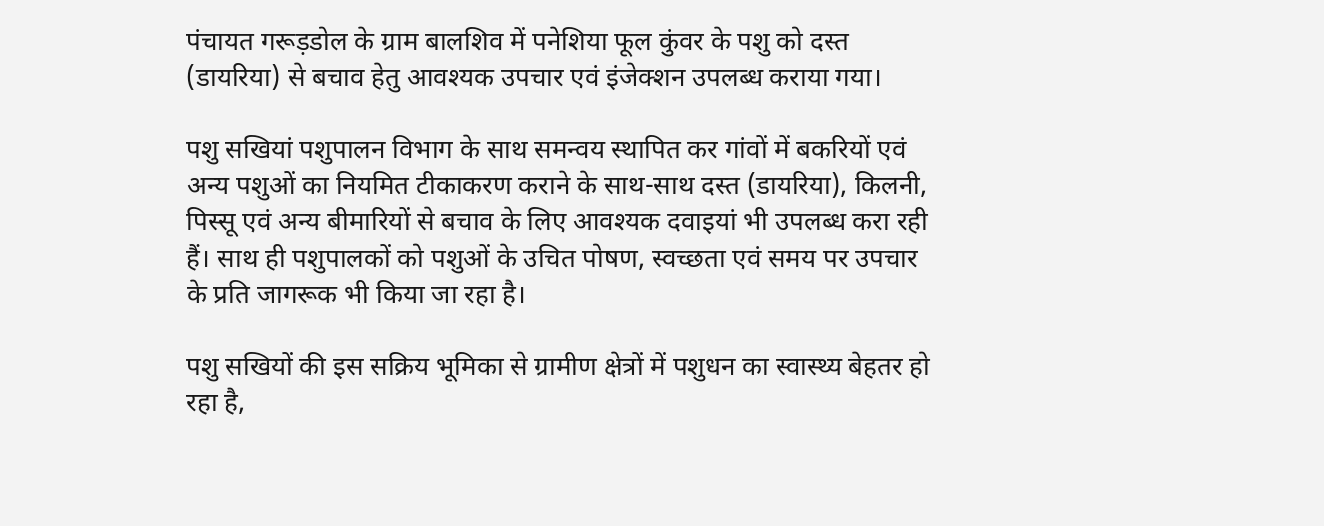पंचायत गरूड़डोल के ग्राम बालशिव में पनेशिया फूल कुंवर के पशु को दस्त (डायरिया) से बचाव हेतु आवश्यक उपचार एवं इंजेक्शन उपलब्ध कराया गया।

पशु सखियां पशुपालन विभाग के साथ समन्वय स्थापित कर गांवों में बकरियों एवं अन्य पशुओं का नियमित टीकाकरण कराने के साथ-साथ दस्त (डायरिया), किलनी, पिस्सू एवं अन्य बीमारियों से बचाव के लिए आवश्यक दवाइयां भी उपलब्ध करा रही हैं। साथ ही पशुपालकों को पशुओं के उचित पोषण, स्वच्छता एवं समय पर उपचार के प्रति जागरूक भी किया जा रहा है।

पशु सखियों की इस सक्रिय भूमिका से ग्रामीण क्षेत्रों में पशुधन का स्वास्थ्य बेहतर हो रहा है,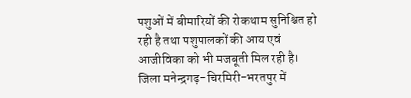पशुओं में बीमारियों की रोकथाम सुनिश्चित हो रही है तथा पशुपालकों की आय एवं आजीविका को भी मजबूती मिल रही है। जिला मनेन्द्रगढ़-चिरमिरी-भरतपुर में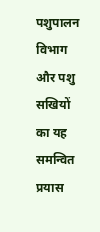पशुपालन विभाग और पशु सखियों का यह समन्वित प्रयास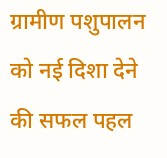ग्रामीण पशुपालन को नई दिशा देने की सफल पहल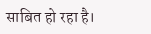साबित हो रहा है।